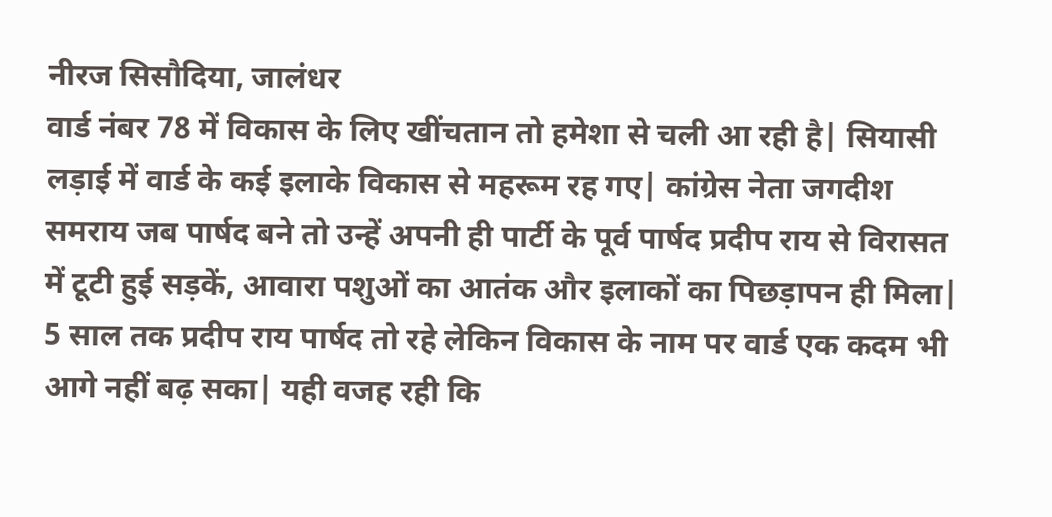नीरज सिसौदिया, जालंधर
वार्ड नंबर 78 में विकास के लिए खींचतान तो हमेशा से चली आ रही है| सियासी लड़ाई में वार्ड के कई इलाके विकास से महरूम रह गए| कांग्रेस नेता जगदीश समराय जब पार्षद बने तो उन्हें अपनी ही पार्टी के पूर्व पार्षद प्रदीप राय से विरासत में टूटी हुई सड़कें, आवारा पशुओं का आतंक और इलाकों का पिछड़ापन ही मिला| 5 साल तक प्रदीप राय पार्षद तो रहे लेकिन विकास के नाम पर वार्ड एक कदम भी आगे नहीं बढ़ सका| यही वजह रही कि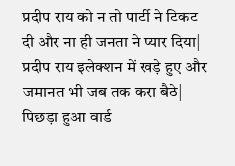प्रदीप राय को न तो पार्टी ने टिकट दी और ना ही जनता ने प्यार दिया| प्रदीप राय इलेक्शन में खड़े हुए और जमानत भी जब तक करा बैठे|
पिछड़ा हुआ वार्ड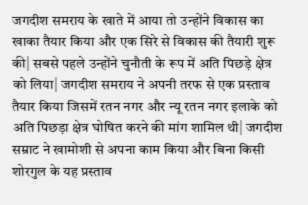जगदीश समराय के खाते में आया तो उन्होंने विकास का खाका तैयार किया और एक सिरे से विकास की तैयारी शुरू की| सबसे पहले उन्होंने चुनौती के रूप में अति पिछड़े क्षेत्र को लिया| जगदीश समराय ने अपनी तरफ से एक प्रस्ताव तैयार किया जिसमें रतन नगर और न्यू रतन नगर इलाके को अति पिछड़ा क्षेत्र घोषित करने की मांग शामिल थी| जगदीश सम्राट ने खामोशी से अपना काम किया और बिना किसी शोरगुल के यह प्रस्ताव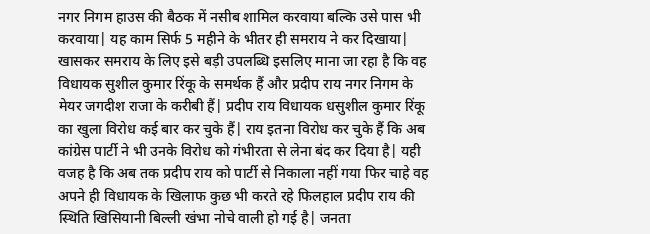नगर निगम हाउस की बैठक में नसीब शामिल करवाया बल्कि उसे पास भी करवाया| यह काम सिर्फ 5 महीने के भीतर ही समराय ने कर दिखाया| खासकर समराय के लिए इसे बड़ी उपलब्धि इसलिए माना जा रहा है कि वह विधायक सुशील कुमार रिंकू के समर्थक हैं और प्रदीप राय नगर निगम के मेयर जगदीश राजा के करीबी हैं| प्रदीप राय विधायक धसुशील कुमार रिंकू का खुला विरोध कई बार कर चुके हैं| राय इतना विरोध कर चुके हैं कि अब कांग्रेस पार्टी ने भी उनके विरोध को गंभीरता से लेना बंद कर दिया है| यही वजह है कि अब तक प्रदीप राय को पार्टी से निकाला नहीं गया फिर चाहे वह अपने ही विधायक के खिलाफ कुछ भी करते रहे फिलहाल प्रदीप राय की स्थिति खिसियानी बिल्ली खंभा नोचे वाली हो गई है| जनता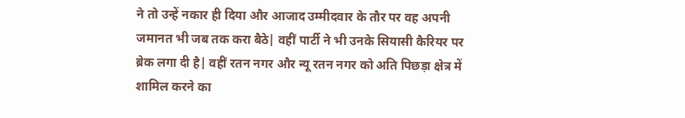ने तो उन्हें नकार ही दिया और आजाद उम्मीदवार के तौर पर वह अपनी जमानत भी जब तक करा बैठे| वहीं पार्टी ने भी उनके सियासी कैरियर पर ब्रेक लगा दी है| वहीं रतन नगर और न्यू रतन नगर को अति पिछड़ा क्षेत्र में शामिल करने का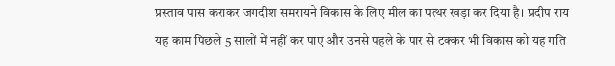प्रस्ताव पास कराकर जगदीश समरायने विकास के लिए मील का पत्थर खड़ा कर दिया है। प्रदीप राय यह काम पिछले 5 सालों में नहीं कर पाए और उनसे पहले के पार से टक्कर भी विकास को यह गति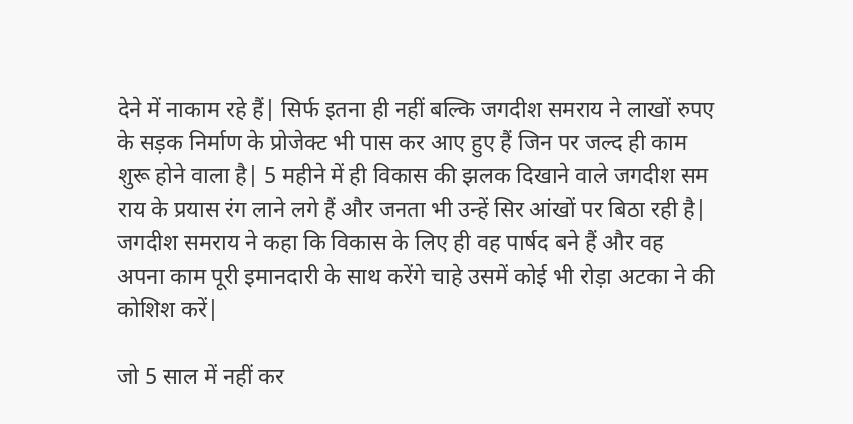देने में नाकाम रहे हैं| सिर्फ इतना ही नहीं बल्कि जगदीश समराय ने लाखों रुपए के सड़क निर्माण के प्रोजेक्ट भी पास कर आए हुए हैं जिन पर जल्द ही काम शुरू होने वाला है| 5 महीने में ही विकास की झलक दिखाने वाले जगदीश सम राय के प्रयास रंग लाने लगे हैं और जनता भी उन्हें सिर आंखों पर बिठा रही है| जगदीश समराय ने कहा कि विकास के लिए ही वह पार्षद बने हैं और वह अपना काम पूरी इमानदारी के साथ करेंगे चाहे उसमें कोई भी रोड़ा अटका ने की कोशिश करें|

जो 5 साल में नहीं कर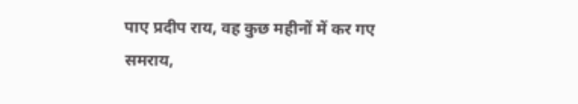पाए प्रदीप राय, वह कुछ महीनों में कर गए समराय,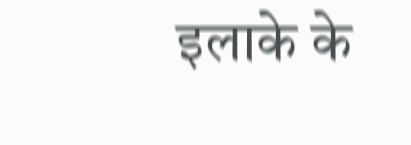इलाके के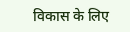विकास के लिए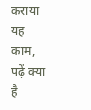कराया यह काम, पढ़ें क्या है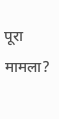पूरा मामला?